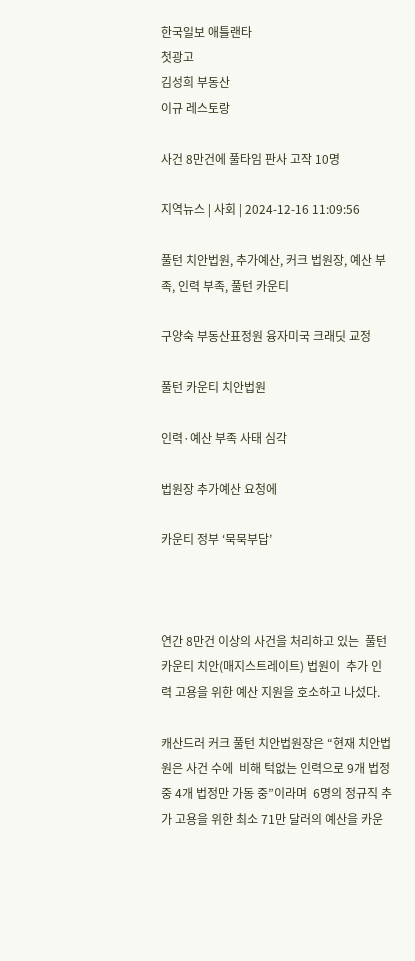한국일보 애틀랜타
첫광고
김성희 부동산
이규 레스토랑

사건 8만건에 풀타임 판사 고작 10명

지역뉴스 | 사회 | 2024-12-16 11:09:56

풀턴 치안법원, 추가예산, 커크 법원장, 예산 부족, 인력 부족, 풀턴 카운티

구양숙 부동산표정원 융자미국 크래딧 교정

풀턴 카운티 치안법원

인력·예산 부족 사태 심각

법원장 추가예산 요청에

카운티 정부 ‘묵묵부답’



연간 8만건 이상의 사건을 처리하고 있는  풀턴 카운티 치안(매지스트레이트) 법원이  추가 인력 고용을 위한 예산 지원을 호소하고 나섰다.

캐산드러 커크 풀턴 치안법원장은 “현재 치안법원은 사건 수에  비해 턱없는 인력으로 9개 법정 중 4개 법정만 가동 중”이라며  6명의 정규직 추가 고용을 위한 최소 71만 달러의 예산을 카운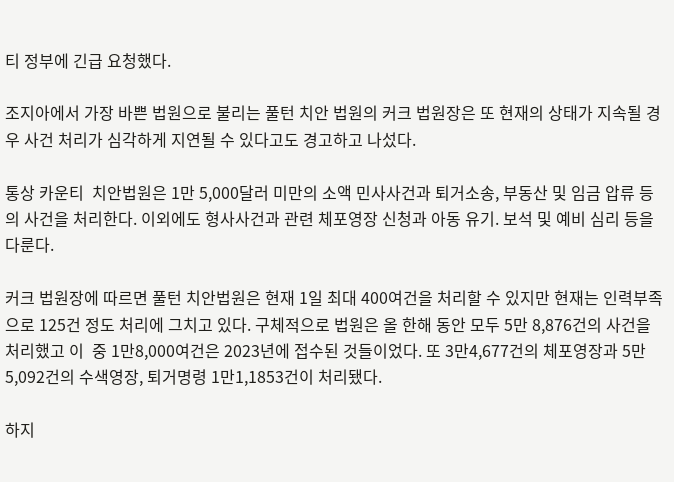티 정부에 긴급 요청했다.

조지아에서 가장 바쁜 법원으로 불리는 풀턴 치안 법원의 커크 법원장은 또 현재의 상태가 지속될 경우 사건 처리가 심각하게 지연될 수 있다고도 경고하고 나섰다.

통상 카운티  치안법원은 1만 5,000달러 미만의 소액 민사사건과 퇴거소송, 부동산 및 임금 압류 등의 사건을 처리한다. 이외에도 형사사건과 관련 체포영장 신청과 아동 유기. 보석 및 예비 심리 등을  다룬다.

커크 법원장에 따르면 풀턴 치안법원은 현재 1일 최대 400여건을 처리할 수 있지만 현재는 인력부족으로 125건 정도 처리에 그치고 있다. 구체적으로 법원은 올 한해 동안 모두 5만 8,876건의 사건을 처리했고 이  중 1만8,000여건은 2023년에 접수된 것들이었다. 또 3만4,677건의 체포영장과 5만5,092건의 수색영장, 퇴거명령 1만1,1853건이 처리됐다.

하지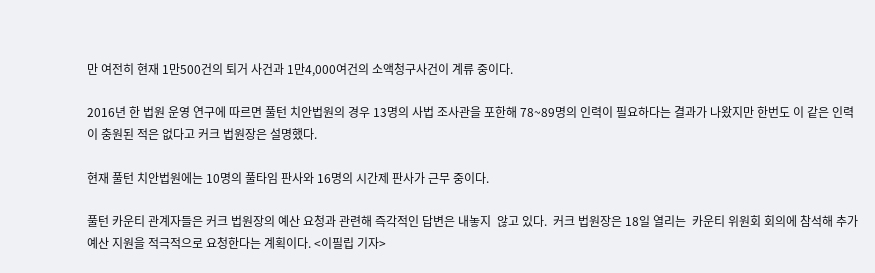만 여전히 현재 1만500건의 퇴거 사건과 1만4,000여건의 소액청구사건이 계류 중이다.

2016년 한 법원 운영 연구에 따르면 풀턴 치안법원의 경우 13명의 사법 조사관을 포한해 78~89명의 인력이 필요하다는 결과가 나왔지만 한번도 이 같은 인력이 충원된 적은 없다고 커크 법원장은 설명했다.

현재 풀턴 치안법원에는 10명의 풀타임 판사와 16명의 시간제 판사가 근무 중이다.

풀턴 카운티 관계자들은 커크 법원장의 예산 요청과 관련해 즉각적인 답변은 내놓지  않고 있다.  커크 법원장은 18일 열리는  카운티 위원회 회의에 참석해 추가예산 지원을 적극적으로 요청한다는 계획이다. <이필립 기자>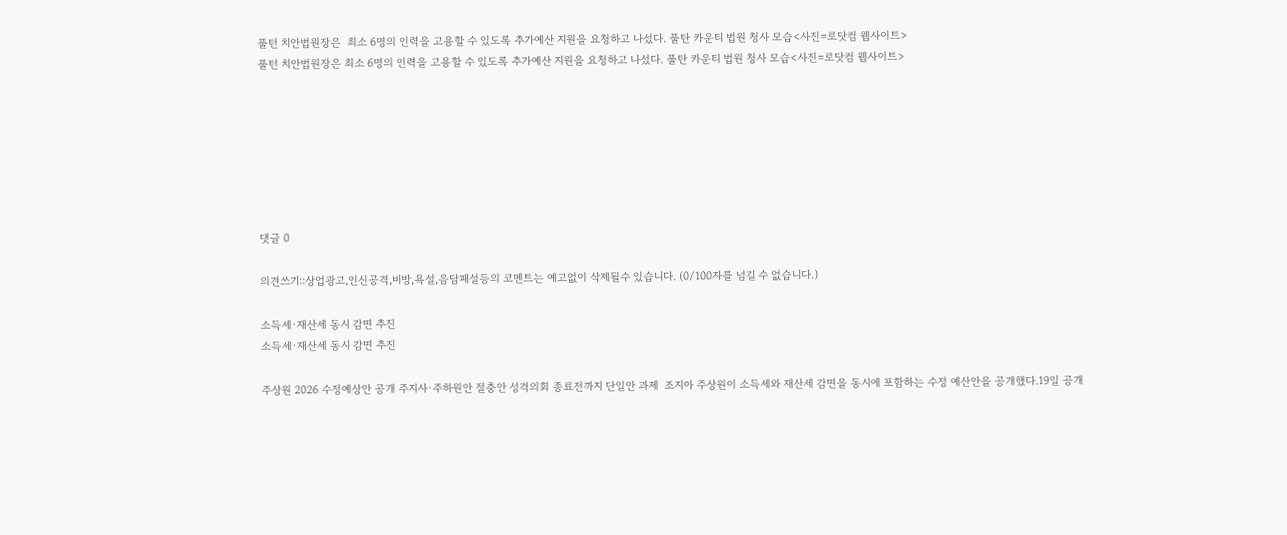풀턴 치안법원장은  최소 6명의 인력을 고용할 수 있도록 추가예산 지원을 요청하고 나섰다. 풀탄 카운티 법원 청사 모습<사진=로닷컴 웹사이트>
풀턴 치안법원장은 최소 6명의 인력을 고용할 수 있도록 추가예산 지원을 요청하고 나섰다. 풀탄 카운티 법원 청사 모습<사진=로닷컴 웹사이트>







댓글 0

의견쓰기::상업광고,인신공격,비방,욕설,음담패설등의 코멘트는 예고없이 삭제될수 있습니다. (0/100자를 넘길 수 없습니다.)

소득세·재산세 동시 감면 추진
소득세·재산세 동시 감면 추진

주상원 2026 수정예상안 공개 주지사·주하원안 절충안 성격의회 종료전까지 단일안 과제  조지아 주상원이 소득세와 재산세 감면을 동시에 포함하는 수정 예산안을 공개했다.19일 공개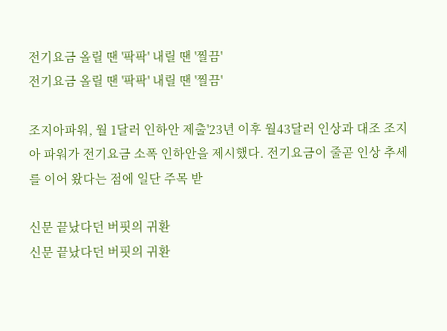전기요금 올릴 땐 '팍팍' 내릴 땐 '찔끔'
전기요금 올릴 땐 '팍팍' 내릴 땐 '찔끔'

조지아파워, 월 1달러 인하안 제출'23년 이후 월43달러 인상과 대조 조지아 파워가 전기요금 소폭 인하안을 제시했다. 전기요금이 줄곧 인상 추세를 이어 왔다는 점에 일단 주목 받

신문 끝났다던 버핏의 귀환
신문 끝났다던 버핏의 귀환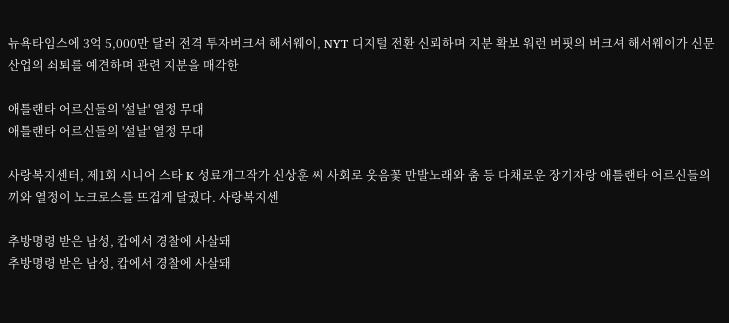뉴욕타임스에 3억 5,000만 달러 전격 투자버크셔 해서웨이, NYT 디지털 전환 신뢰하며 지분 확보 워런 버핏의 버크셔 해서웨이가 신문 산업의 쇠퇴를 예견하며 관련 지분을 매각한

애틀랜타 어르신들의 '설날' 열정 무대
애틀랜타 어르신들의 '설날' 열정 무대

사랑복지센터, 제1회 시니어 스타 K 성료개그작가 신상훈 씨 사회로 웃음꽃 만발노래와 춤 등 다채로운 장기자랑 애틀랜타 어르신들의 끼와 열정이 노크로스를 뜨겁게 달궜다. 사랑복지센

추방명령 받은 남성, 캅에서 경찰에 사살돼
추방명령 받은 남성, 캅에서 경찰에 사살돼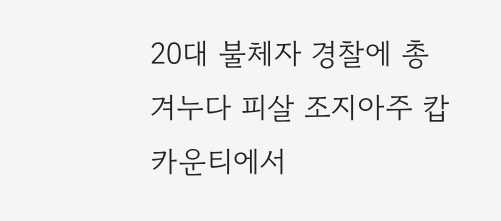20대 불체자 경찰에 총 겨누다 피살 조지아주 캅 카운티에서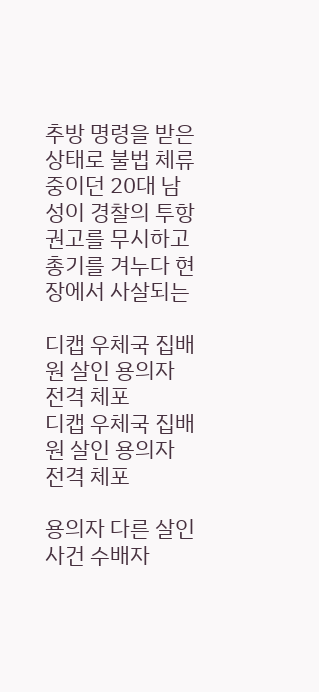추방 명령을 받은 상태로 불법 체류 중이던 20대 남성이 경찰의 투항 권고를 무시하고 총기를 겨누다 현장에서 사살되는

디캡 우체국 집배원 살인 용의자 전격 체포
디캡 우체국 집배원 살인 용의자 전격 체포

용의자 다른 살인사건 수배자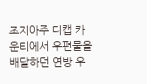조지아주 디캡 카운티에서 우편물을 배달하던 연방 우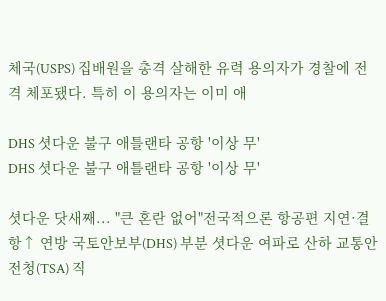체국(USPS) 집배원을 총격 살해한 유력 용의자가 경찰에 전격 체포됐다. 특히 이 용의자는 이미 애

DHS 셧다운 불구 애틀랜타 공항 '이상 무'
DHS 셧다운 불구 애틀랜타 공항 '이상 무'

셧다운 닷새째... "큰 혼란 없어"전국적으론 항공편 지연·결항↑ 연방 국토안보부(DHS) 부분 셧다운 여파로 산하 교통안전청(TSA) 직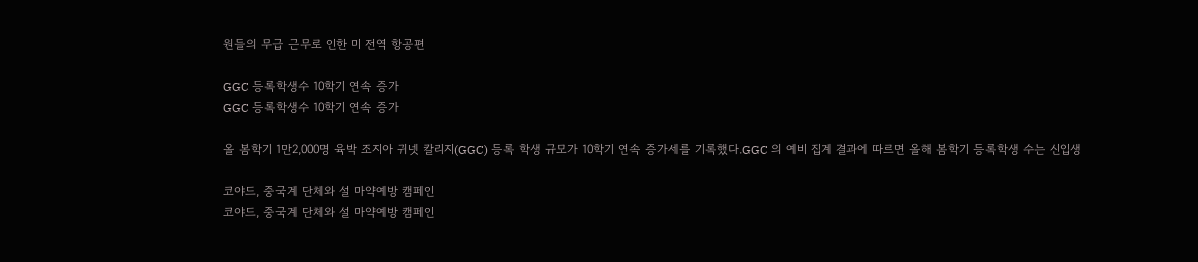원들의 무급 근무로 인한 미 전역 항공편

GGC 등록학생수 10학기 연속 증가
GGC 등록학생수 10학기 연속 증가

올 봄학기 1만2,000명 육박 조지아 귀넷 칼리지(GGC) 등록 학생 규모가 10학기 연속 증가세를 기록했다.GGC 의 예비 집계 결과에 따르면 올해 봄학기 등록학생 수는 신입생

코야드, 중국계 단체와 설 마약예방 캠페인
코야드, 중국계 단체와 설 마약예방 캠페인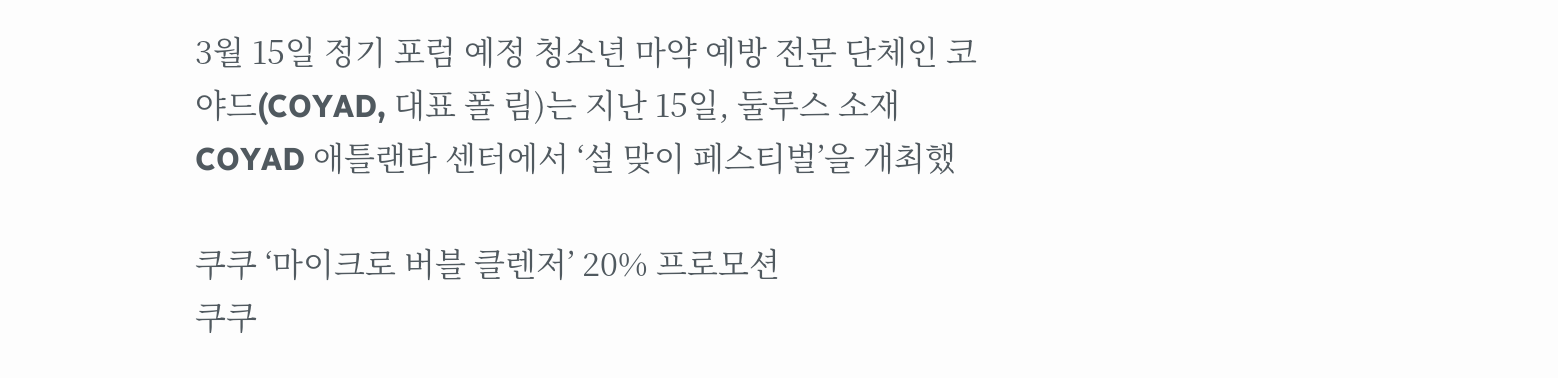3월 15일 정기 포럼 예정 청소년 마약 예방 전문 단체인 코야드(COYAD, 대표 폴 림)는 지난 15일, 둘루스 소재 COYAD 애틀랜타 센터에서 ‘설 맞이 페스티벌’을 개최했

쿠쿠 ‘마이크로 버블 클렌저’ 20% 프로모션
쿠쿠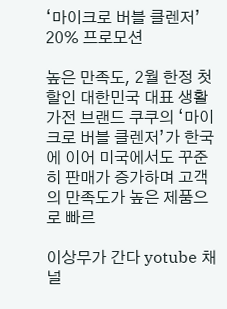‘마이크로 버블 클렌저’ 20% 프로모션

높은 만족도, 2월 한정 첫 할인 대한민국 대표 생활가전 브랜드 쿠쿠의 ‘마이크로 버블 클렌저’가 한국에 이어 미국에서도 꾸준히 판매가 증가하며 고객의 만족도가 높은 제품으로 빠르

이상무가 간다 yotube 채널